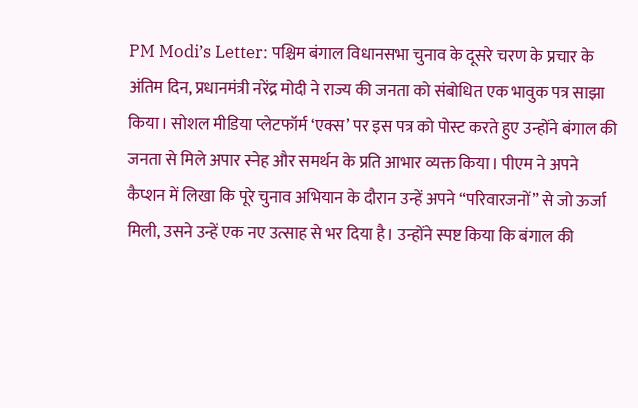PM Modi’s Letter: पश्चिम बंगाल विधानसभा चुनाव के दूसरे चरण के प्रचार के अंतिम दिन, प्रधानमंत्री नरेंद्र मोदी ने राज्य की जनता को संबोधित एक भावुक पत्र साझा किया। सोशल मीडिया प्लेटफॉर्म ‘एक्स’ पर इस पत्र को पोस्ट करते हुए उन्होंने बंगाल की जनता से मिले अपार स्नेह और समर्थन के प्रति आभार व्यक्त किया। पीएम ने अपने कैप्शन में लिखा कि पूरे चुनाव अभियान के दौरान उन्हें अपने “परिवारजनों” से जो ऊर्जा मिली, उसने उन्हें एक नए उत्साह से भर दिया है। उन्होंने स्पष्ट किया कि बंगाल की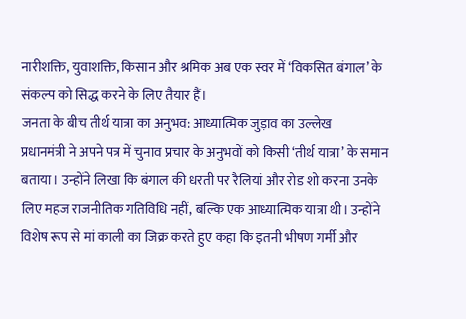नारीशक्ति, युवाशक्ति, किसान और श्रमिक अब एक स्वर में ‘विकसित बंगाल’ के संकल्प को सिद्ध करने के लिए तैयार हैं।
जनता के बीच तीर्थ यात्रा का अनुभव: आध्यात्मिक जुड़ाव का उल्लेख
प्रधानमंत्री ने अपने पत्र में चुनाव प्रचार के अनुभवों को किसी ‘तीर्थ यात्रा’ के समान बताया। उन्होंने लिखा कि बंगाल की धरती पर रैलियां और रोड शो करना उनके लिए महज राजनीतिक गतिविधि नहीं, बल्कि एक आध्यात्मिक यात्रा थी। उन्होंने विशेष रूप से मां काली का जिक्र करते हुए कहा कि इतनी भीषण गर्मी और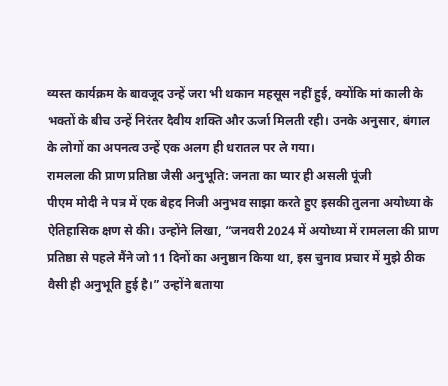व्यस्त कार्यक्रम के बावजूद उन्हें जरा भी थकान महसूस नहीं हुई, क्योंकि मां काली के भक्तों के बीच उन्हें निरंतर दैवीय शक्ति और ऊर्जा मिलती रही। उनके अनुसार, बंगाल के लोगों का अपनत्व उन्हें एक अलग ही धरातल पर ले गया।
रामलला की प्राण प्रतिष्ठा जैसी अनुभूति: जनता का प्यार ही असली पूंजी
पीएम मोदी ने पत्र में एक बेहद निजी अनुभव साझा करते हुए इसकी तुलना अयोध्या के ऐतिहासिक क्षण से की। उन्होंने लिखा, “जनवरी 2024 में अयोध्या में रामलला की प्राण प्रतिष्ठा से पहले मैंने जो 11 दिनों का अनुष्ठान किया था, इस चुनाव प्रचार में मुझे ठीक वैसी ही अनुभूति हुई है।” उन्होंने बताया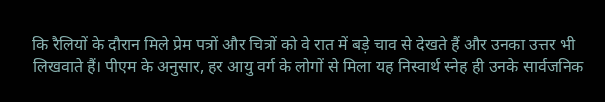कि रैलियों के दौरान मिले प्रेम पत्रों और चित्रों को वे रात में बड़े चाव से देखते हैं और उनका उत्तर भी लिखवाते हैं। पीएम के अनुसार, हर आयु वर्ग के लोगों से मिला यह निस्वार्थ स्नेह ही उनके सार्वजनिक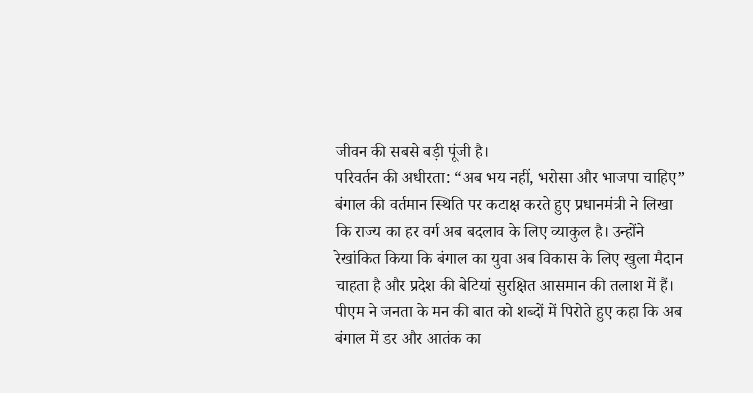जीवन की सबसे बड़ी पूंजी है।
परिवर्तन की अधीरता: “अब भय नहीं, भरोसा और भाजपा चाहिए”
बंगाल की वर्तमान स्थिति पर कटाक्ष करते हुए प्रधानमंत्री ने लिखा कि राज्य का हर वर्ग अब बदलाव के लिए व्याकुल है। उन्होंने रेखांकित किया कि बंगाल का युवा अब विकास के लिए खुला मैदान चाहता है और प्रदेश की बेटियां सुरक्षित आसमान की तलाश में हैं। पीएम ने जनता के मन की बात को शब्दों में पिरोते हुए कहा कि अब बंगाल में डर और आतंक का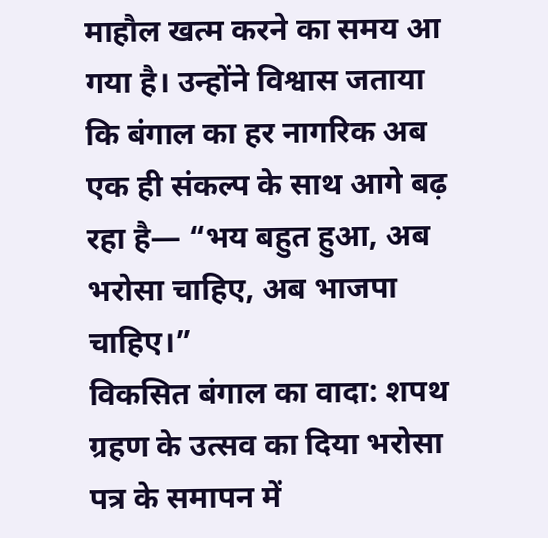माहौल खत्म करने का समय आ गया है। उन्होंने विश्वास जताया कि बंगाल का हर नागरिक अब एक ही संकल्प के साथ आगे बढ़ रहा है— “भय बहुत हुआ, अब भरोसा चाहिए, अब भाजपा चाहिए।”
विकसित बंगाल का वादा: शपथ ग्रहण के उत्सव का दिया भरोसा
पत्र के समापन में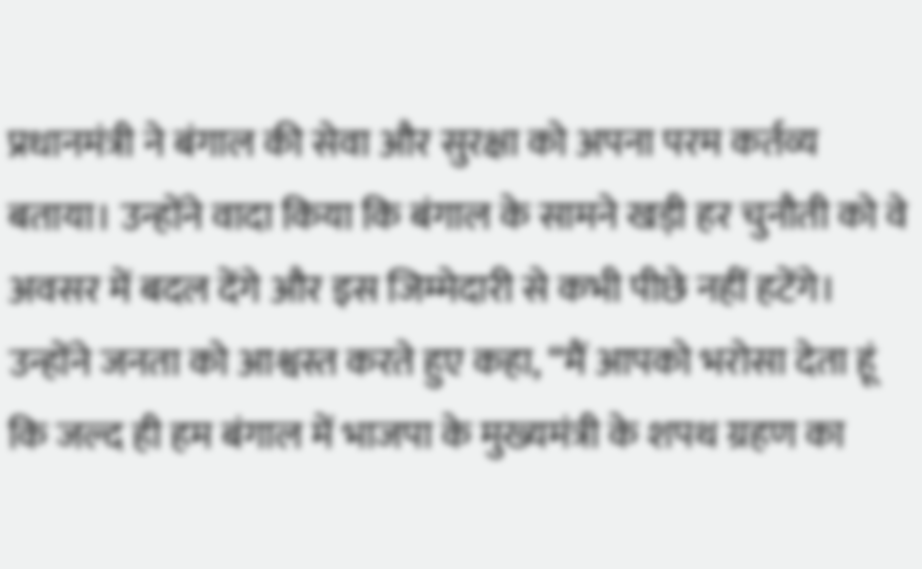प्रधानमंत्री ने बंगाल की सेवा और सुरक्षा को अपना परम कर्तव्य बताया। उन्होंने वादा किया कि बंगाल के सामने खड़ी हर चुनौती को वे अवसर में बदल देंगे और इस जिम्मेदारी से कभी पीछे नहीं हटेंगे। उन्होंने जनता को आश्वस्त करते हुए कहा, “मैं आपको भरोसा देता हूं कि जल्द ही हम बंगाल में भाजपा के मुख्यमंत्री के शपथ ग्रहण का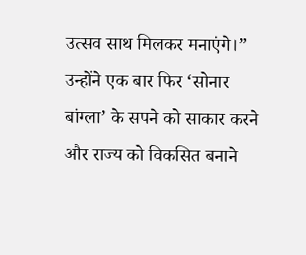उत्सव साथ मिलकर मनाएंगे।” उन्होंने एक बार फिर ‘सोनार बांग्ला’ के सपने को साकार करने और राज्य को विकसित बनाने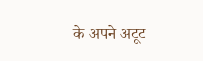के अपने अटूट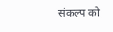संकल्प को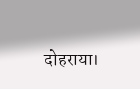दोहराया।